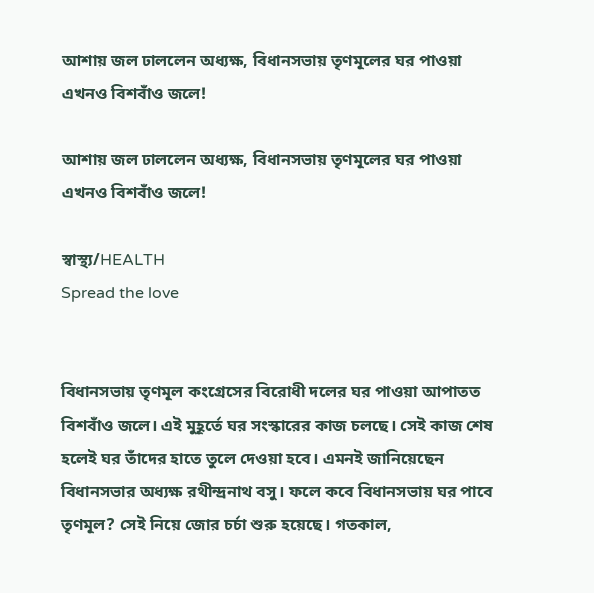আশায় জল ঢাললেন অধ্যক্ষ, বিধানসভায় তৃণমূলের ঘর পাওয়া এখনও বিশবাঁও জলে!

আশায় জল ঢাললেন অধ্যক্ষ, বিধানসভায় তৃণমূলের ঘর পাওয়া এখনও বিশবাঁও জলে!

স্বাস্থ্য/HEALTH
Spread the love


বিধানসভায় তৃণমূল কংগ্রেসের বিরোধী দলের ঘর পাওয়া আপাতত বিশবাঁও জলে। এই মুহূর্তে ঘর সংস্কারের কাজ চলছে। সেই কাজ শেষ হলেই ঘর তাঁদের হাতে তুলে দেওয়া হবে। এমনই জানিয়েছেন বিধানসভার অধ্যক্ষ রথীন্দ্রনাথ বসু। ফলে কবে বিধানসভায় ঘর পাবে তৃণমূল? সেই নিয়ে জোর চর্চা শুরু হয়েছে। গতকাল,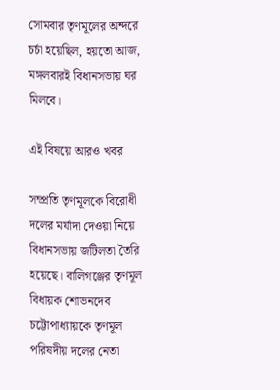সোমবার তৃণমূলের অন্দরে চর্চা হয়েছিল, হয়তো আজ, মঙ্গলবারই বিধানসভায় ঘর মিলবে।

এই বিষয়ে আরও খবর

সম্প্রতি তৃণমূলকে বিরোধী দলের মর্যাদা দেওয়া নিয়ে বিধানসভায় জটিলতা তৈরি হয়েছে। বালিগঞ্জের তৃণমূল বিধায়ক শোভনদেব চট্টোপাধ্যায়কে তৃণমূল পরিষদীয় দলের নেতা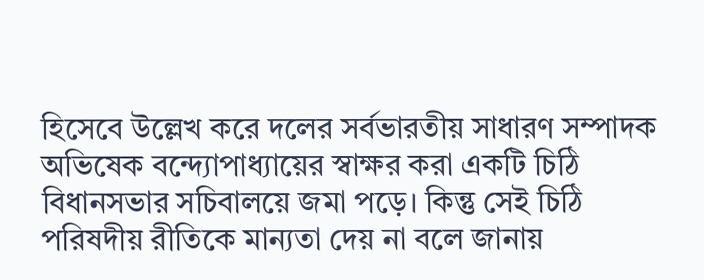হিসেবে উল্লেখ করে দলের সর্বভারতীয় সাধারণ সম্পাদক অভিষেক বন্দ্যোপাধ্যায়ের স্বাক্ষর করা একটি চিঠি বিধানসভার সচিবালয়ে জমা পড়ে। কিন্তু সেই চিঠি পরিষদীয় রীতিকে মান্যতা দেয় না বলে জানায়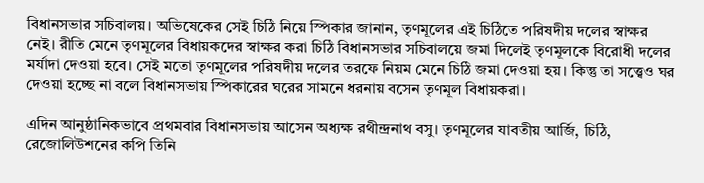বিধানসভার সচিবালয়। অভিষেকের সেই চিঠি নিয়ে স্পিকার জানান, তৃণমূলের এই চিঠিতে পরিষদীয় দলের স্বাক্ষর নেই। রীতি মেনে তৃণমূলের বিধায়কদের স্বাক্ষর করা চিঠি বিধানসভার সচিবালয়ে জমা দিলেই তৃণমূলকে বিরোধী দলের মর্যাদা দেওয়া হবে। সেই মতো তৃণমূলের পরিষদীয় দলের তরফে নিয়ম মেনে চিঠি জমা দেওয়া হয়। কিন্তু তা সত্ত্বেও ঘর দেওয়া হচ্ছে না বলে বিধানসভায় স্পিকারের ঘরের সামনে ধরনায় বসেন তৃণমূল বিধায়করা।

এদিন আনুষ্ঠানিকভাবে প্রথমবার বিধানসভায় আসেন অধ্যক্ষ রথীন্দ্রনাথ বসু। তৃণমূলের যাবতীয় আর্জি, চিঠি, রেজোলিউশনের কপি তিনি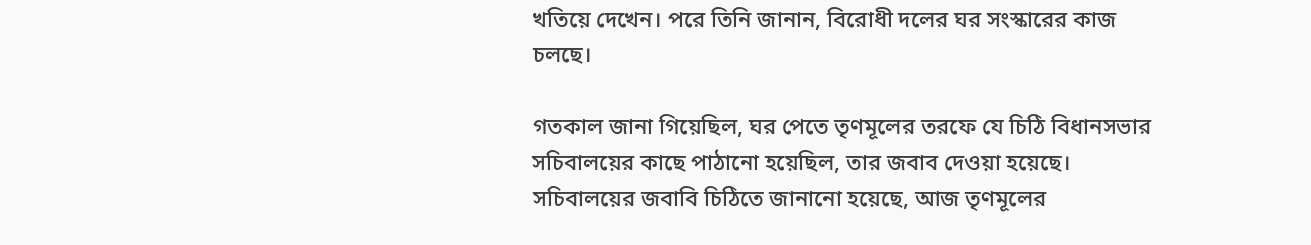খতিয়ে দেখেন। পরে তিনি জানান, বিরোধী দলের ঘর সংস্কারের কাজ চলছে।

গতকাল জানা গিয়েছিল, ঘর পেতে তৃণমূলের তরফে যে চিঠি বিধানসভার সচিবালয়ের কাছে পাঠানো হয়েছিল, তার জবাব দেওয়া হয়েছে। সচিবালয়ের জবাবি চিঠিতে জানানো হয়েছে, আজ তৃণমূলের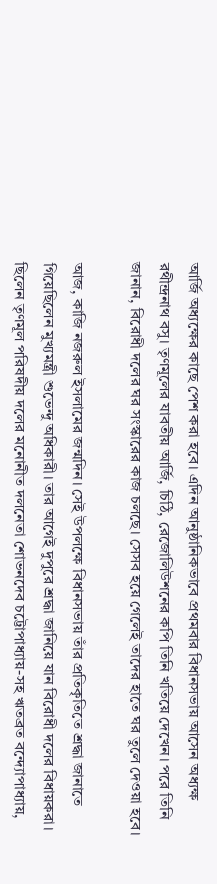আর্জি অধ্যক্ষের কাছে পেশ করা হবে। এদিন আনুষ্ঠানিকভাবে প্রথমবার বিধানসভায় আসেন অধ্যক্ষ রথীন্দ্রনাথ বসু। তৃণমূলের যাবতীয় আর্জি, চিঠি, রেজোলিউশনের কপি তিনি খতিয়ে দেখেন। পরে তিনি জানান, বিরোধী দলের ঘর সংস্কারের কাজ চলছে। সেসব হয়ে গেলেই তাদের হাতে ঘর তুলে দেওয়া হবে।

আজ, কাজি নজরুল ইসলামের জন্মদিন। সেই উপলক্ষে বিধানসভায় তাঁর প্রতিকৃতিতে শ্রদ্ধা জানাতে গিয়েছিলেন মুখ্যমন্ত্রী শুভেন্দু অধিকারী। তার আগেই দুপুরে শ্রদ্ধা জানিয়ে যান বিরোধী দলের বিধায়করা। ছিলেন তৃণমূল পরিষদীয় দলের মনোনীত দলনেতা শোভনদেব চট্টোপাধ্যায়-সহ ঋতব্রত বন্দ্যোপাধ্যায়,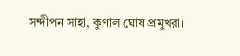সন্দীপন সাহা, কুণাল ঘোষ প্রমুখরা।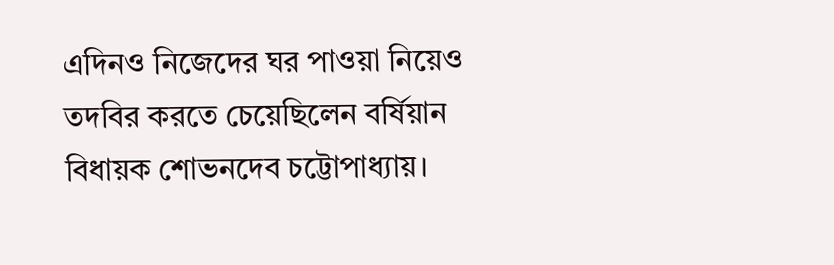এদিনও নিজেদের ঘর পাওয়া নিয়েও তদবির করতে চেয়েছিলেন বর্ষিয়ান বিধায়ক শোভনদেব চট্টোপাধ্যায়।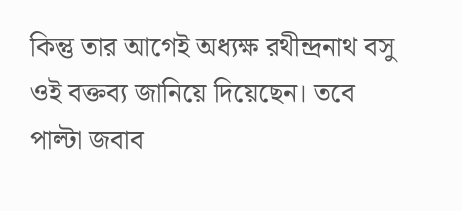কিন্তু তার আগেই অধ্যক্ষ রথীন্দ্রনাথ বসু ওই বক্তব্য জানিয়ে দিয়েছেন। তবে পাল্টা জবাব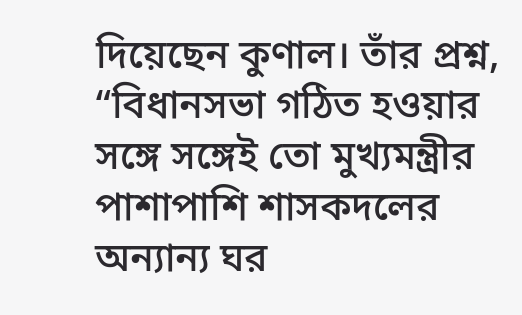দিয়েছেন কুণাল। তাঁর প্রশ্ন, “বিধানসভা গঠিত হওয়ার সঙ্গে সঙ্গেই তো মুখ্যমন্ত্রীর পাশাপাশি শাসকদলের অন্যান্য ঘর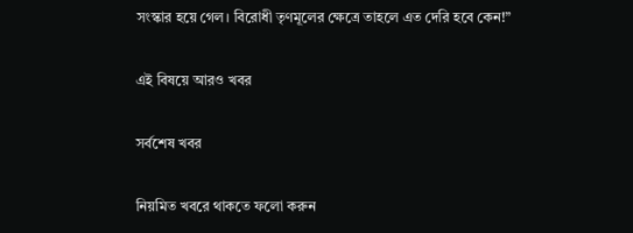সংস্কার হয়ে গেল। বিরোধী তৃণমূলের ক্ষেত্রে তাহলে এত দেরি হবে কেন!”

এই বিষয়ে আরও খবর

সর্বশেষ খবর

নিয়মিত খবরে থাকতে ফলো করুন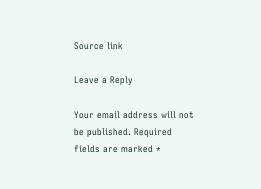Source link

Leave a Reply

Your email address will not be published. Required fields are marked *